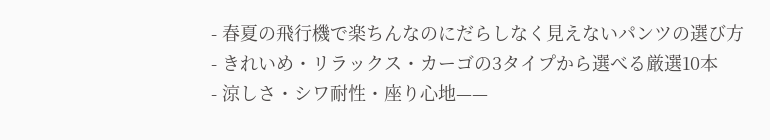- 春夏の飛行機で楽ちんなのにだらしなく見えないパンツの選び方
- きれいめ・リラックス・カーゴの3タイプから選べる厳選10本
- 涼しさ・シワ耐性・座り心地——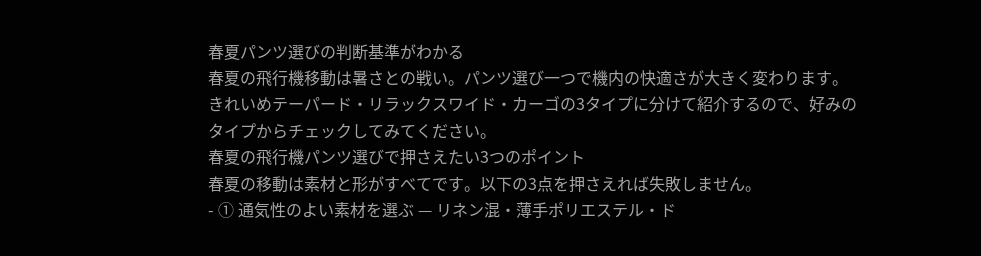春夏パンツ選びの判断基準がわかる
春夏の飛行機移動は暑さとの戦い。パンツ選び一つで機内の快適さが大きく変わります。
きれいめテーパード・リラックスワイド・カーゴの3タイプに分けて紹介するので、好みのタイプからチェックしてみてください。
春夏の飛行機パンツ選びで押さえたい3つのポイント
春夏の移動は素材と形がすべてです。以下の3点を押さえれば失敗しません。
- ① 通気性のよい素材を選ぶ — リネン混・薄手ポリエステル・ド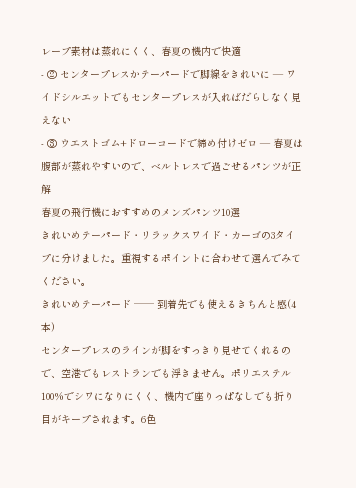レープ素材は蒸れにくく、春夏の機内で快適
- ② センタープレスかテーパードで脚線をきれいに — ワイドシルエットでもセンタープレスが入ればだらしなく見えない
- ③ ウエストゴム+ドローコードで締め付けゼロ — 春夏は腹部が蒸れやすいので、ベルトレスで過ごせるパンツが正解
春夏の飛行機におすすめのメンズパンツ10選
きれいめテーパード・リラックスワイド・カーゴの3タイプに分けました。重視するポイントに合わせて選んでみてください。
きれいめテーパード ── 到着先でも使えるきちんと感(4本)
センタープレスのラインが脚をすっきり見せてくれるので、空港でもレストランでも浮きません。ポリエステル100%でシワになりにくく、機内で座りっぱなしでも折り目がキープされます。6色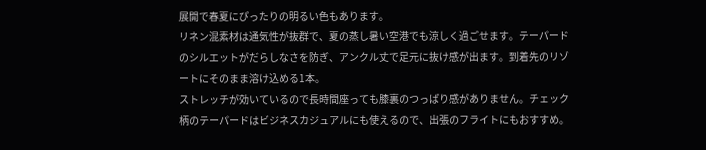展開で春夏にぴったりの明るい色もあります。
リネン混素材は通気性が抜群で、夏の蒸し暑い空港でも涼しく過ごせます。テーパードのシルエットがだらしなさを防ぎ、アンクル丈で足元に抜け感が出ます。到着先のリゾートにそのまま溶け込める1本。
ストレッチが効いているので長時間座っても膝裏のつっぱり感がありません。チェック柄のテーパードはビジネスカジュアルにも使えるので、出張のフライトにもおすすめ。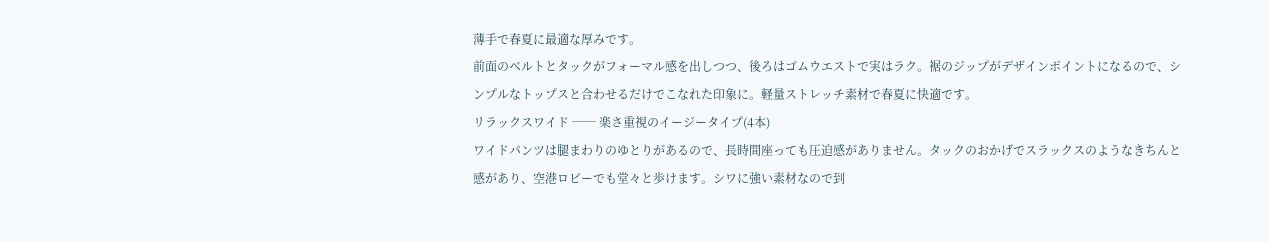薄手で春夏に最適な厚みです。
前面のベルトとタックがフォーマル感を出しつつ、後ろはゴムウエストで実はラク。裾のジップがデザインポイントになるので、シンプルなトップスと合わせるだけでこなれた印象に。軽量ストレッチ素材で春夏に快適です。
リラックスワイド ── 楽さ重視のイージータイプ(4本)
ワイドパンツは腿まわりのゆとりがあるので、長時間座っても圧迫感がありません。タックのおかげでスラックスのようなきちんと感があり、空港ロビーでも堂々と歩けます。シワに強い素材なので到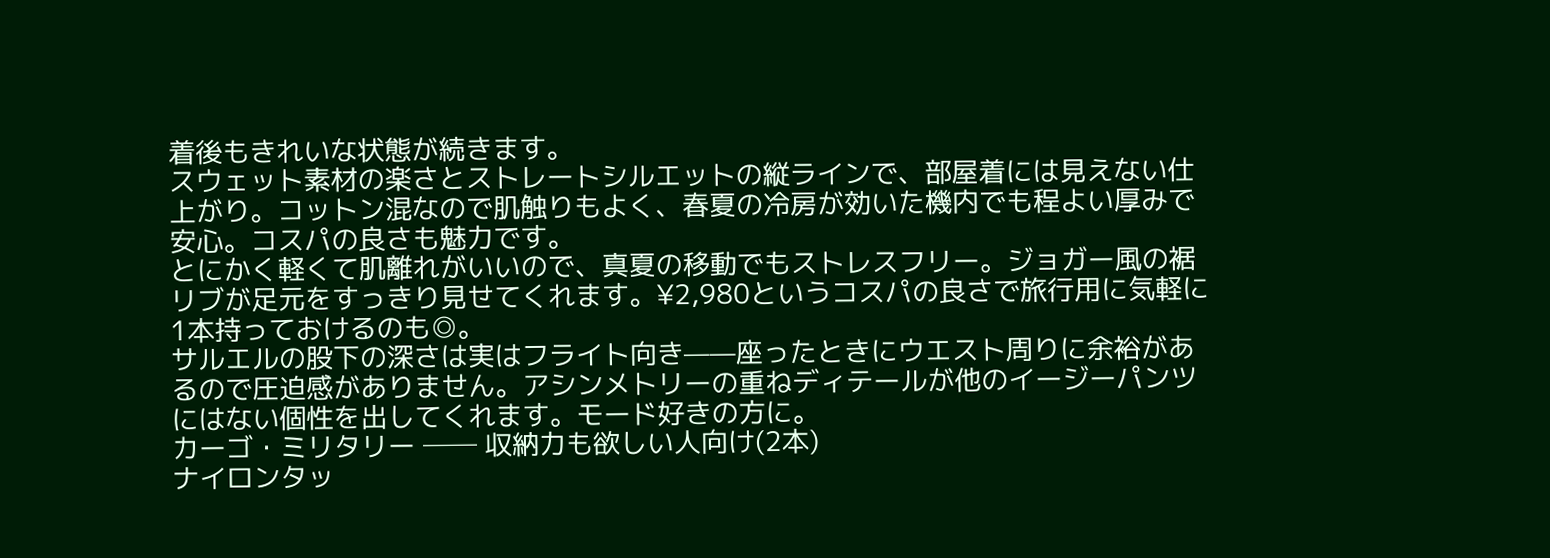着後もきれいな状態が続きます。
スウェット素材の楽さとストレートシルエットの縦ラインで、部屋着には見えない仕上がり。コットン混なので肌触りもよく、春夏の冷房が効いた機内でも程よい厚みで安心。コスパの良さも魅力です。
とにかく軽くて肌離れがいいので、真夏の移動でもストレスフリー。ジョガー風の裾リブが足元をすっきり見せてくれます。¥2,980というコスパの良さで旅行用に気軽に1本持っておけるのも◎。
サルエルの股下の深さは実はフライト向き——座ったときにウエスト周りに余裕があるので圧迫感がありません。アシンメトリーの重ねディテールが他のイージーパンツにはない個性を出してくれます。モード好きの方に。
カーゴ・ミリタリー ── 収納力も欲しい人向け(2本)
ナイロンタッ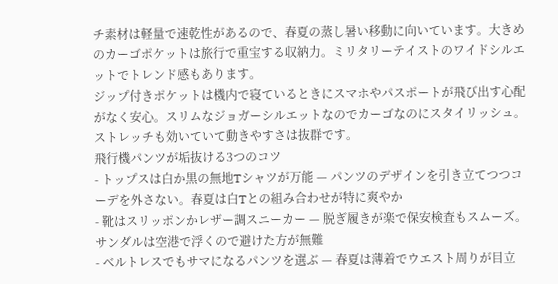チ素材は軽量で速乾性があるので、春夏の蒸し暑い移動に向いています。大きめのカーゴポケットは旅行で重宝する収納力。ミリタリーテイストのワイドシルエットでトレンド感もあります。
ジップ付きポケットは機内で寝ているときにスマホやパスポートが飛び出す心配がなく安心。スリムなジョガーシルエットなのでカーゴなのにスタイリッシュ。ストレッチも効いていて動きやすさは抜群です。
飛行機パンツが垢抜ける3つのコツ
- トップスは白か黒の無地Tシャツが万能 — パンツのデザインを引き立てつつコーデを外さない。春夏は白Tとの組み合わせが特に爽やか
- 靴はスリッポンかレザー調スニーカー — 脱ぎ履きが楽で保安検査もスムーズ。サンダルは空港で浮くので避けた方が無難
- ベルトレスでもサマになるパンツを選ぶ — 春夏は薄着でウエスト周りが目立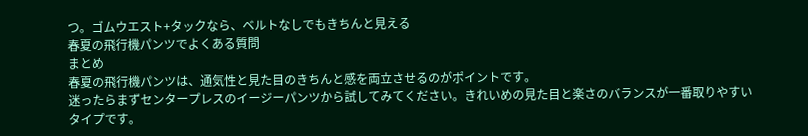つ。ゴムウエスト+タックなら、ベルトなしでもきちんと見える
春夏の飛行機パンツでよくある質問
まとめ
春夏の飛行機パンツは、通気性と見た目のきちんと感を両立させるのがポイントです。
迷ったらまずセンタープレスのイージーパンツから試してみてください。きれいめの見た目と楽さのバランスが一番取りやすいタイプです。